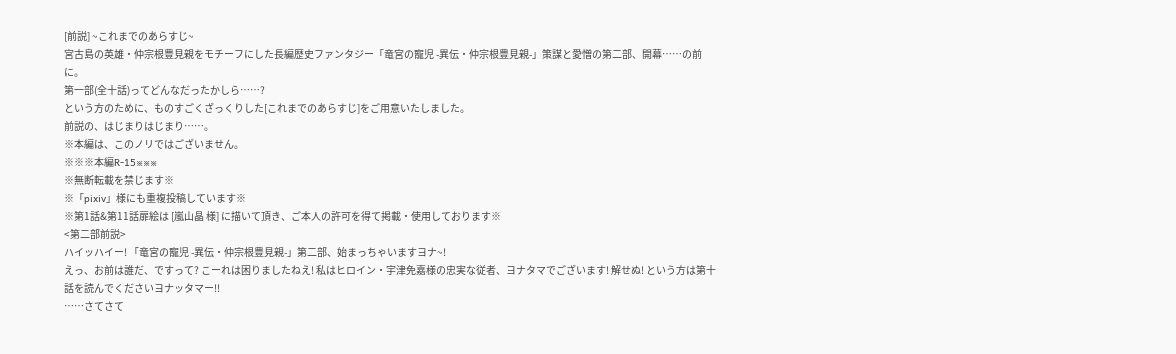[前説] ~これまでのあらすじ~
宮古島の英雄・仲宗根豊見親をモチーフにした長編歴史ファンタジー「竜宮の寵児 -異伝・仲宗根豊見親-」策謀と愛憎の第二部、開幕……の前に。
第一部(全十話)ってどんなだったかしら……?
という方のために、ものすごくざっくりした[これまでのあらすじ]をご用意いたしました。
前説の、はじまりはじまり……。
※本編は、このノリではございません。
※※※本編R-15※※※
※無断転載を禁じます※
※「pixiv」様にも重複投稿しています※
※第1話&第11話扉絵は [嵐山晶 様] に描いて頂き、ご本人の許可を得て掲載・使用しております※
<第二部前説>
ハイッハイー! 「竜宮の寵児 -異伝・仲宗根豊見親-」第二部、始まっちゃいますヨナ~!
えっ、お前は誰だ、ですって? こーれは困りましたねえ! 私はヒロイン・宇津免嘉様の忠実な従者、ヨナタマでございます! 解せぬ! という方は第十話を読んでくださいヨナッタマー!!
……さてさて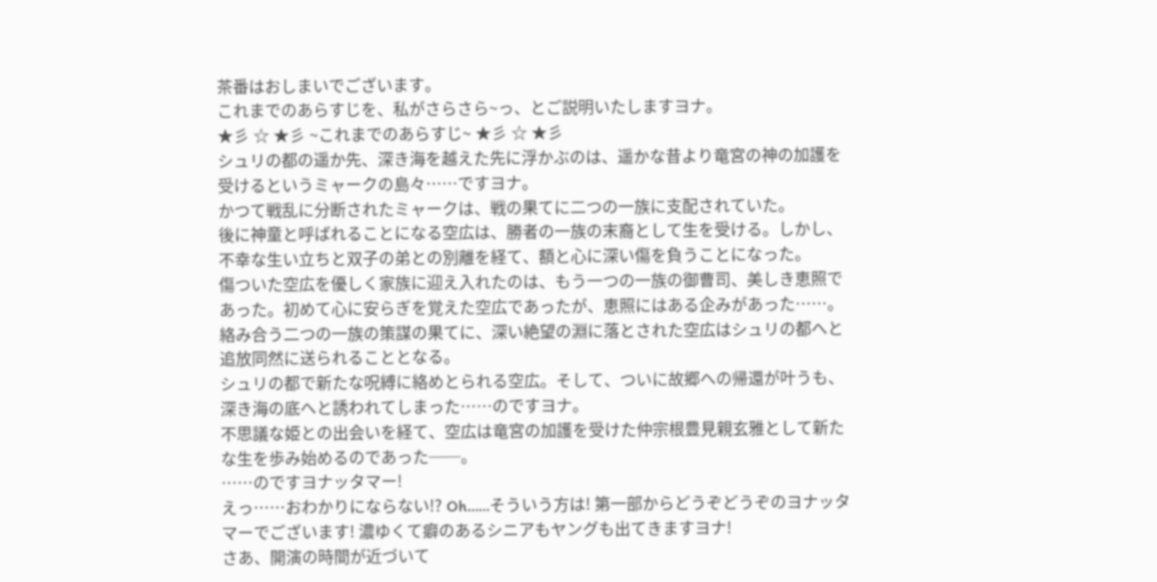茶番はおしまいでございます。
これまでのあらすじを、私がさらさら~っ、とご説明いたしますヨナ。
★彡 ☆ ★彡 ~これまでのあらすじ~ ★彡 ☆ ★彡
シュリの都の遥か先、深き海を越えた先に浮かぶのは、遥かな昔より竜宮の神の加護を受けるというミャークの島々……ですヨナ。
かつて戦乱に分断されたミャークは、戦の果てに二つの一族に支配されていた。
後に神童と呼ばれることになる空広は、勝者の一族の末裔として生を受ける。しかし、不幸な生い立ちと双子の弟との別離を経て、額と心に深い傷を負うことになった。
傷ついた空広を優しく家族に迎え入れたのは、もう一つの一族の御曹司、美しき恵照であった。初めて心に安らぎを覚えた空広であったが、恵照にはある企みがあった……。
絡み合う二つの一族の策謀の果てに、深い絶望の淵に落とされた空広はシュリの都へと追放同然に送られることとなる。
シュリの都で新たな呪縛に絡めとられる空広。そして、ついに故郷への帰還が叶うも、深き海の底へと誘われてしまった……のですヨナ。
不思議な姫との出会いを経て、空広は竜宮の加護を受けた仲宗根豊見親玄雅として新たな生を歩み始めるのであった──。
……のですヨナッタマー!
えっ……おわかりにならない!? Oh……そういう方は! 第一部からどうぞどうぞのヨナッタマーでございます! 濃ゆくて癖のあるシニアもヤングも出てきますヨナ!
さあ、開演の時間が近づいて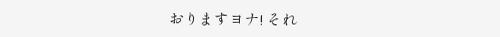おりますヨナ! それ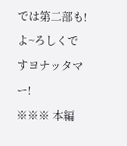では第二部も! よ~ろしくですヨナッタマー!
※※※ 本編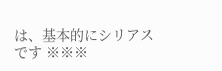は、基本的にシリアスです ※※※